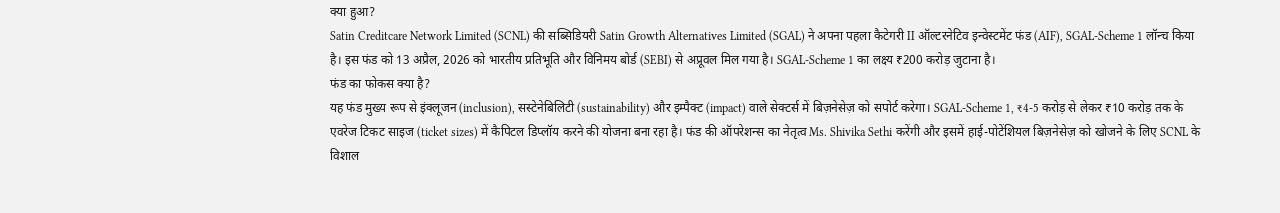क्या हुआ?
Satin Creditcare Network Limited (SCNL) की सब्सिडियरी Satin Growth Alternatives Limited (SGAL) ने अपना पहला कैटेगरी II ऑल्टरनेटिव इन्वेस्टमेंट फंड (AIF), SGAL-Scheme 1 लॉन्च किया है। इस फंड को 13 अप्रैल, 2026 को भारतीय प्रतिभूति और विनिमय बोर्ड (SEBI) से अप्रूवल मिल गया है। SGAL-Scheme 1 का लक्ष्य ₹200 करोड़ जुटाना है।
फंड का फोकस क्या है?
यह फंड मुख्य रूप से इंक्लूजन (inclusion), सस्टेनेबिलिटी (sustainability) और इम्पैक्ट (impact) वाले सेक्टर्स में बिज़नेसेज़ को सपोर्ट करेगा। SGAL-Scheme 1, ₹4-5 करोड़ से लेकर ₹10 करोड़ तक के एवरेज टिकट साइज (ticket sizes) में कैपिटल डिप्लॉय करने की योजना बना रहा है। फंड की ऑपरेशन्स का नेतृत्व Ms. Shivika Sethi करेंगी और इसमें हाई-पोटेंशियल बिज़नेसेज़ को खोजने के लिए SCNL के विशाल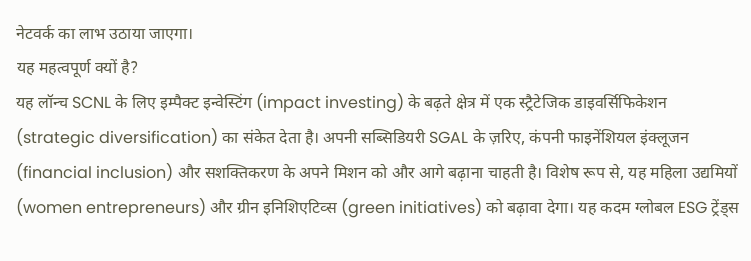नेटवर्क का लाभ उठाया जाएगा।
यह महत्वपूर्ण क्यों है?
यह लॉन्च SCNL के लिए इम्पैक्ट इन्वेस्टिंग (impact investing) के बढ़ते क्षेत्र में एक स्ट्रैटेजिक डाइवर्सिफिकेशन (strategic diversification) का संकेत देता है। अपनी सब्सिडियरी SGAL के ज़रिए, कंपनी फाइनेंशियल इंक्लूजन (financial inclusion) और सशक्तिकरण के अपने मिशन को और आगे बढ़ाना चाहती है। विशेष रूप से, यह महिला उद्यमियों (women entrepreneurs) और ग्रीन इनिशिएटिव्स (green initiatives) को बढ़ावा देगा। यह कदम ग्लोबल ESG ट्रेंड्स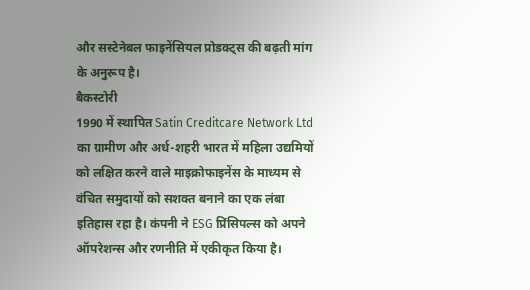और सस्टेनेबल फाइनेंसियल प्रोडक्ट्स की बढ़ती मांग के अनुरूप है।
बैकस्टोरी
1990 में स्थापित Satin Creditcare Network Ltd का ग्रामीण और अर्ध-शहरी भारत में महिला उद्यमियों को लक्षित करने वाले माइक्रोफाइनेंस के माध्यम से वंचित समुदायों को सशक्त बनाने का एक लंबा इतिहास रहा है। कंपनी ने ESG प्रिंसिपल्स को अपने ऑपरेशन्स और रणनीति में एकीकृत किया है।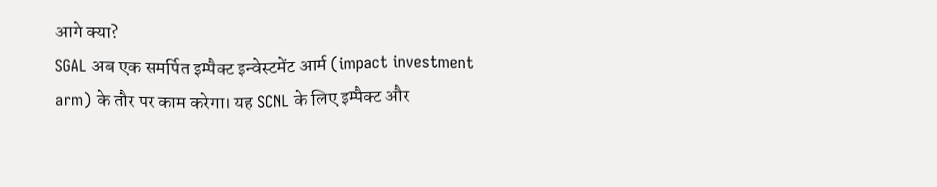आगे क्या?
SGAL अब एक समर्पित इम्पैक्ट इन्वेस्टमेंट आर्म (impact investment arm) के तौर पर काम करेगा। यह SCNL के लिए इम्पैक्ट और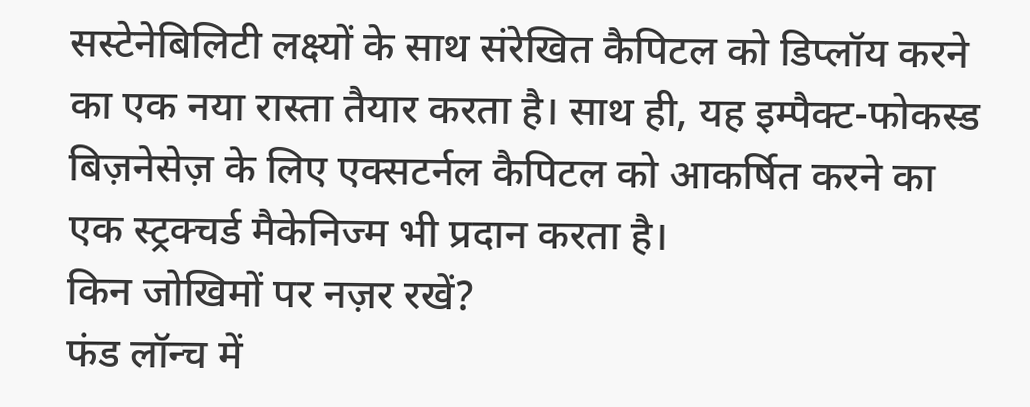सस्टेनेबिलिटी लक्ष्यों के साथ संरेखित कैपिटल को डिप्लॉय करने का एक नया रास्ता तैयार करता है। साथ ही, यह इम्पैक्ट-फोकस्ड बिज़नेसेज़ के लिए एक्सटर्नल कैपिटल को आकर्षित करने का एक स्ट्रक्चर्ड मैकेनिज्म भी प्रदान करता है।
किन जोखिमों पर नज़र रखें?
फंड लॉन्च में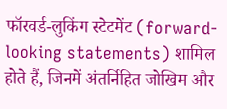फॉरवर्ड-लुकिंग स्टेटमेंट (forward-looking statements) शामिल होते हैं, जिनमें अंतर्निहित जोखिम और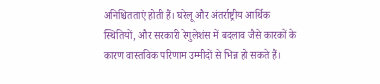अनिश्चितताएं होती हैं। घरेलू और अंतर्राष्ट्रीय आर्थिक स्थितियों, और सरकारी रेगुलेशंस में बदलाव जैसे कारकों के कारण वास्तविक परिणाम उम्मीदों से भिन्न हो सकते हैं।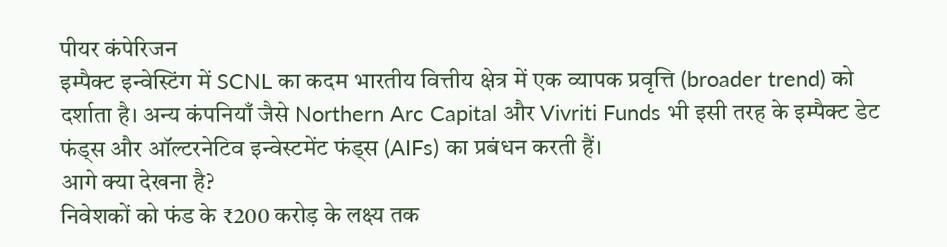पीयर कंपेरिजन
इम्पैक्ट इन्वेस्टिंग में SCNL का कदम भारतीय वित्तीय क्षेत्र में एक व्यापक प्रवृत्ति (broader trend) को दर्शाता है। अन्य कंपनियाँ जैसे Northern Arc Capital और Vivriti Funds भी इसी तरह के इम्पैक्ट डेट फंड्स और ऑल्टरनेटिव इन्वेस्टमेंट फंड्स (AIFs) का प्रबंधन करती हैं।
आगे क्या देखना है?
निवेशकों को फंड के ₹200 करोड़ के लक्ष्य तक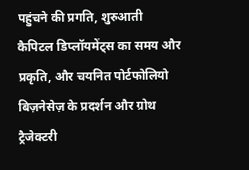पहुंचने की प्रगति, शुरुआती कैपिटल डिप्लॉयमेंट्स का समय और प्रकृति, और चयनित पोर्टफोलियो बिज़नेसेज़ के प्रदर्शन और ग्रोथ ट्रैजेक्टरी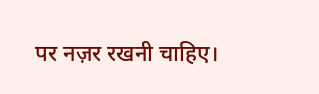पर नज़र रखनी चाहिए।